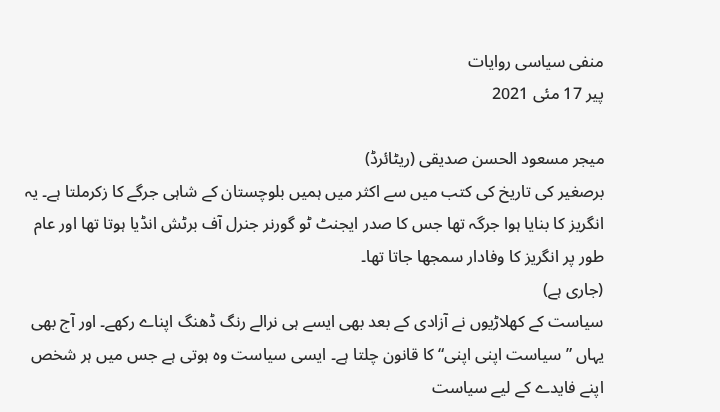منفی سیاسی روایات
پیر 17 مئی 2021

میجر مسعود الحسن صدیقی (ریٹائرڈ)
برصغیر کی تاریخ کی کتب میں سے اکثر میں ہمیں بلوچستان کے شاہی جرگے کا زکرملتا ہے۔ یہ انگریز کا بنایا ہوا جرگہ تھا جس کا صدر ایجنٹ ٹو گورنر جنرل آف برٹش انڈیا ہوتا تھا اور عام طور پر انگریز کا وفادار سمجھا جاتا تھا۔
(جاری ہے)
سیاست کے کھلاڑیوں نے آزادی کے بعد بھی ایسے ہی نرالے رنگ ڈھنگ اپناے رکھے۔ اور آج بھی یہاں ”سیاست اپنی اپنی“ کا قانون چلتا ہے۔ ایسی سیاست وہ ہوتی ہے جس میں ہر شخص اپنے فایدے کے لیے سیاست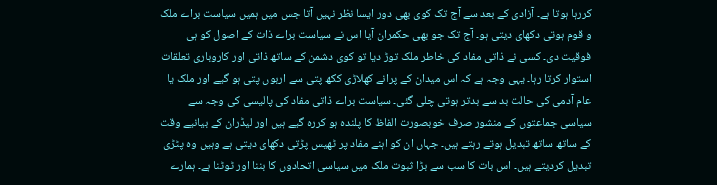کررہا ہوتا ہے۔ آزادی کے بعد سے آج تک کوی بھی دور ایسا نظر نہیں آتا جس میں ہمیں سیاست براے ملک و قوم ہوتی دکھای دیتی ہو۔ آج تک جو بھی حکمران آیا اس نے سیاست براے ذات کے اصول کو ہی فوقیت دی۔ کسی نے ذاتی مفاد کی خاطر ملک توڑ دیا تو کوی دشمن کے ساتھ ذاتی اور کاروباری تعلقات استوار کرتا رہا۔ یہی وجہ ہے کہ اس میدان کے پرانے کھلاڑی ککھ پتی سے اربوں پتی ہو گیے اور ملک یا عام آدمی کی حالت بد سے بدتر ہوتی چلی گئی۔ سیاست براے ذاتی مفاد کی پالیسی کی وجہ سے سیاسی جماعتوں کے منشور صرف خوبصورت الفاظ کا پلندہ ہو کررہ گیے ہیں اور لیڈران کے بیانیے وقت کے ساتھ ساتھ تبدیل ہوتے رہتے ہیں۔ جہاں ان کو اہنے مفاد پر ٹھیس پڑتی دکھای دیتی ہے وہیں وہ پٹڑی تبدیل کردیتے ہیں۔ اس بات کا سب سے بڑا ثبوت ملک میں سیاسی اتحادوں کا بننا اور ٹوٹنا ہے۔ ہمارے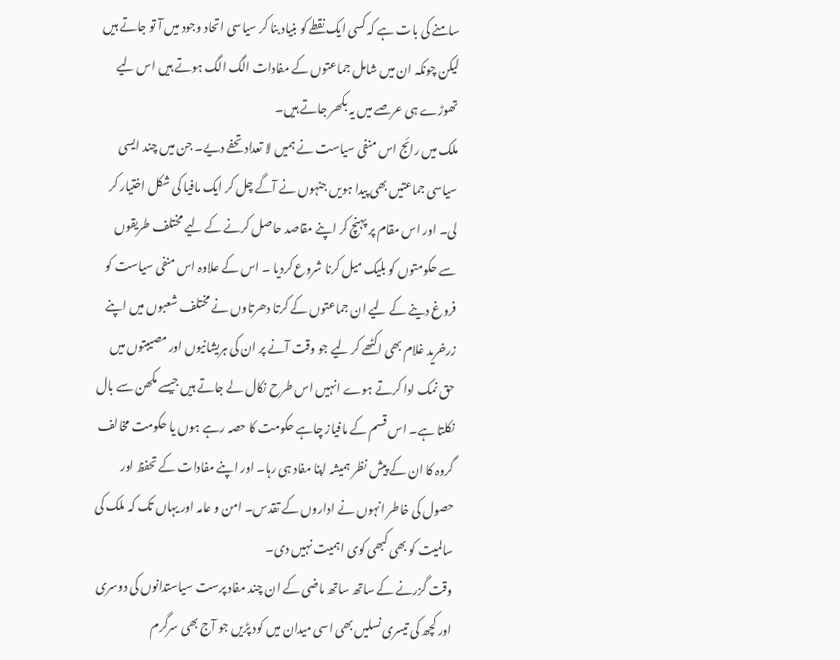سامنے کی بات ہے کہ کسی ایک نقطے کو بنیاد بنا کر سیاسی اتحاد وجود میں آ تو جاتے ہیں لیکن چونکہ ان میں شامل جماعتوں کے مفادات الگ الگ ہوتے ہیں اس لیے تھوڑے ہی عرصے میں یہ بکھر جاتے ہیں۔
ملک میں رائج اس منفی سیاست نے ہمیں لا تعداد تحفے دیے۔ جن میں چند ایسی سیاسی جماعتیں بھی پیدا ہویں جنہوں نے آگے چل کر ایک مافیا کی شکل اختیار کر لی۔ اور اس مقام پر پہنچ کر اپنے مقاصد حاصل کرنے کے لیے مختلف طریقوں سے حکومتوں کو بلیک میل کرنا شروع کردیا ۔ اس کے علاوہ اس منفی سیاست کو فروغ دینے کے لیے ان جماعتوں کے کرتا دھرتاوں نے مختلف شعبوں میں اپنے زرخرید غلام بھی اکٹھے کر لیے جو وقت آنے پر ان کی ہریشانیوں اور مصیبتوں میں حق نمک ادا کرتے ہوے انہیں اس طرح نکال لے جاتے ہیں جیسے مکھن سے بال نکلتا ہے۔ اس قسم کے مافیاز چاہے حکومت کا حصہ رہے ہوں یا حکومت مخالف گروہ کا ان کے پیش نظر ہمیشہ اپنا مفاد ہی رہا۔ اور اپنے مفادات کے تحفظ اور حصول کی خاطر انہوں نے اداروں کے تقدس۔ امن و عامہ اور یہاں تک کہ ملک کی سالمیت کو بھی کبھی کوی اہمیت نہیں دی۔
وقت گزرنے کے ساتھ ساتھ ماضی کے ان چند مفاد پرست سیاستدانوں کی دوسری اور کچھ کی تیسری نسلیں بھی اسی میدان میں کود پڑیں جو آج بھی سرگرم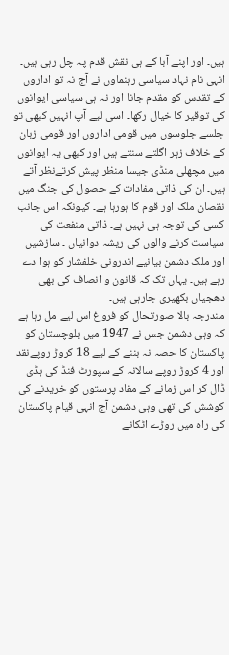ہیں۔ اور اپنے آبا کے ہی نقش قدم پہ چل رہی ہیں۔ انہی نام نہاد سیاسی رہنماوں نے آج نہ تو اداروں کے تقدس کو مقدم جانا اور نہ ہی سیاسی ایوانوں کی توقیر کا خیال رکھا۔ اسی لیے آپ انہیں کبھی تو جلسے جلوسوں میں قومی اداروں اور قومی زبان کے خلاف زہر اگلتے سنتے ہیں اور کبھی یہ ایوانوں میں مچھلی منڈی جیسا منظر پیش کرتےنظر آتے ہیں۔ ان کی ذاتی مفادات کے حصول کی جنگ میں نقصان ملک اور قوم کا ہورہا ہے۔ کیونکہ اس جانب کسی کی توجہ ہی نہیں ہے۔ ذاتی منفعت کی سیاست کرنے والوں کی ریشہ دوانیاں ۔ سازشیں اور ملک دشمن بیانیے اندرونی خلفشار کو ہوا دے رہے ہیں۔ یہاں تک کہ قانون و انصاف کی بھی دھجیاں بکھیری جارہی ہیں۔
مندرجہ بالا صورتحال کو فروغ اس لیے مل رہا ہے کہ وہی دشمن جس نے 1947 میں بلوچستان کو پاکستان کا حصہ نہ بننے کے لیے 18 کروڑ روپےنقد اور 4 کروڑ روپے سالانہ کے سپورٹ فنڈ کی ہڈی ڈال کر اس زمانے کے مفاد پرستوں کو خریدنے کی کوشش کی تھی وہی دشمن آج انہی قیام پاکستان کی راہ میں روڑے اٹکانے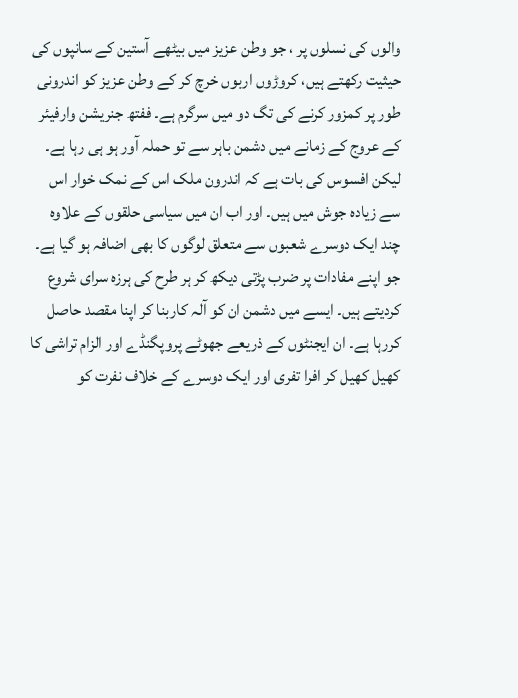والوں کی نسلوں پر ، جو وطن عزیز میں بیٹھے آستین کے سانپوں کی حیثیت رکھتے ہیں، کروڑوں اربوں خرچ کر کے وطن عزیز کو اندرونی طور پر کمزور کرنے کی تگ دو میں سرگرم ہے۔ ففتھ جنریشن وارفیئر کے عروج کے زمانے میں دشمن باہر سے تو حملہ آور ہو ہی رہا ہے۔ لیکن افسوس کی بات ہے کہ اندرون ملک اس کے نمک خوار اس سے زیادہ جوش میں ہیں۔ اور اب ان میں سیاسی حلقوں کے علاوہ چند ایک دوسرے شعبوں سے متعلق لوگوں کا بھی اضافہ ہو گیا ہے۔ جو اپنے مفادات پر ضرب پڑتی دیکھ کر ہر طرح کی ہرزہ سرای شروع کردیتے ہیں۔ ایسے میں دشمن ان کو آلہ کاربنا کر اپنا مقصد حاصل کررہا ہے۔ ان ایجنٹوں کے ذریعے جھوٹے پروپگنڈے اور الزام تراشی کا کھیل کھیل کر افرا تفری اور ایک دوسرے کے خلاف نفرت کو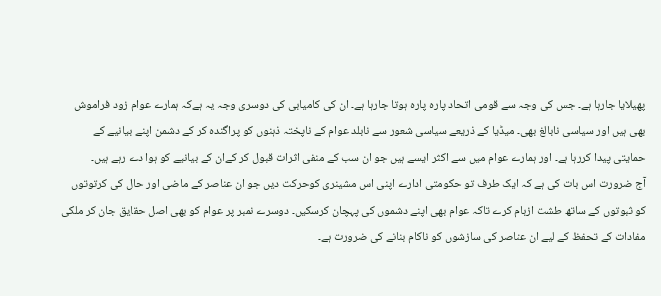پھیلایا جارہا ہے۔ جس کی وجہ سے قومی اتحاد پارہ پارہ ہوتا جارہا ہے۔ ان کی کامیابی کی دوسری وجہ یہ ہےکہ ہمارے عوام زود فراموش بھی ہیں اور سیاسی نابالغ بھی۔ میڈیا کے ذریعے سیاسی شعور سے نابلد عوام کے ناپختہ ذہنوں کو پراگندہ کر کے دشمن اپنے بیانیے کے حمایتی پیدا کررہا ہے۔ اور ہمارے عوام میں سے اکثر ایسے ہیں جو ان سب کے منفی اثرات قبول کر کےان کے بیانیے کو ہوا دے رہے ہیں۔
آج ضرورت اس بات کی ہے کہ ایک طرف تو حکومتی ادارے اپنی اس مشینری کوحرکت دیں جو ان عناصر کے ماضی اور حال کی کرتوتوں کو ثبوتوں کے ساتھ طشت ازبام کرے تاکہ عوام بھی اپنے دشموں کی پہچان کرسکیں۔ دوسرے نمبر پر عوام کو بھی اصل حقایق جان کر ملکی مفادات کے تحفظ کے لیے ان عناصر کی سازشوں کو ناکام بنانے کی ضرورت ہے۔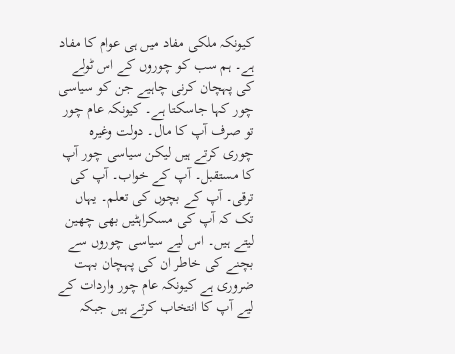کیونکہ ملکی مفاد میں ہی عوام کا مفاد ہے۔ ہم سب کو چوروں کے اس ٹولے کی پہچان کرنی چاہیے جن کو سیاسی چور کہا جاسکتا ہے۔ کیونکہ عام چور تو صرف آپ کا مال۔ دولت وغیرہ چوری کرتے ہیں لیکن سیاسی چور آپ کا مستقبل۔ آپ کے خواب۔ آپ کی ترقی۔ آپ کے بچوں کی تعلم۔ یہاں تک کہ آپ کی مسکراہٹیں بھی چھین لیتے ہیں۔ اس لیے سیاسی چوروں سے بچنے کی خاطر ان کی پہچان بہت ضروری ہے کیونکہ عام چور واردات کے لیے آپ کا انتخاب کرتے ہیں جبکہ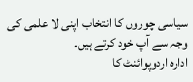سیاسی چوروں کا انتخاب اپنی لا علمی کی وجہ سے آپ خود کرتے ہیں۔
ادارہ اردوپوائنٹ کا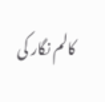کالم نگار کی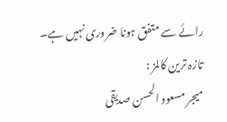رائے سے متفق ہونا ضروری نہیں ہے۔
تازہ ترین کالمز :
میجر مسعود الحسن صدیقی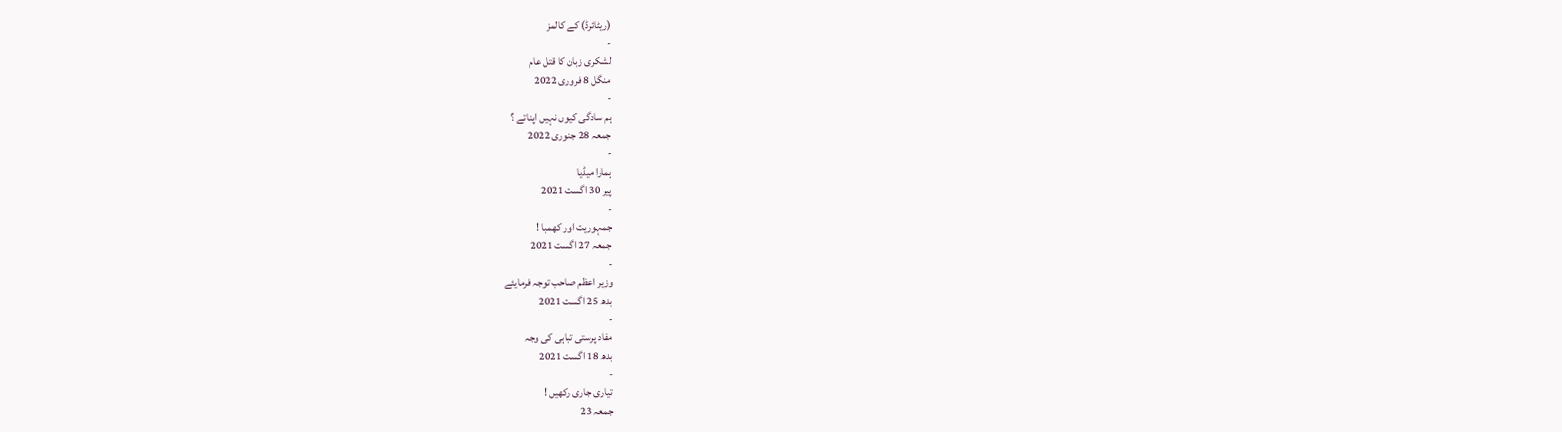(ریٹائرڈ) کے کالمز
-
لشکری زبان کا قتل عام
منگل 8 فروری 2022
-
ہم سادگی کیوں نہیں اپناتے ؟
جمعہ 28 جنوری 2022
-
ہمارا میڈیا
پیر 30 اگست 2021
-
جمہوریت اور کھمبا !
جمعہ 27 اگست 2021
-
وزیر اعظم صاحب توجہ فرمایئے
بدھ 25 اگست 2021
-
مفاد پرستی تباہی کی وجہ
بدھ 18 اگست 2021
-
تیاری جاری رکھیں !
جمعہ 23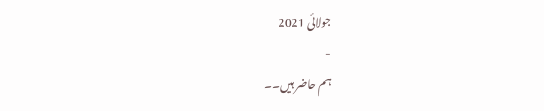جولائی 2021
-
ہم حاضر ہیں۔۔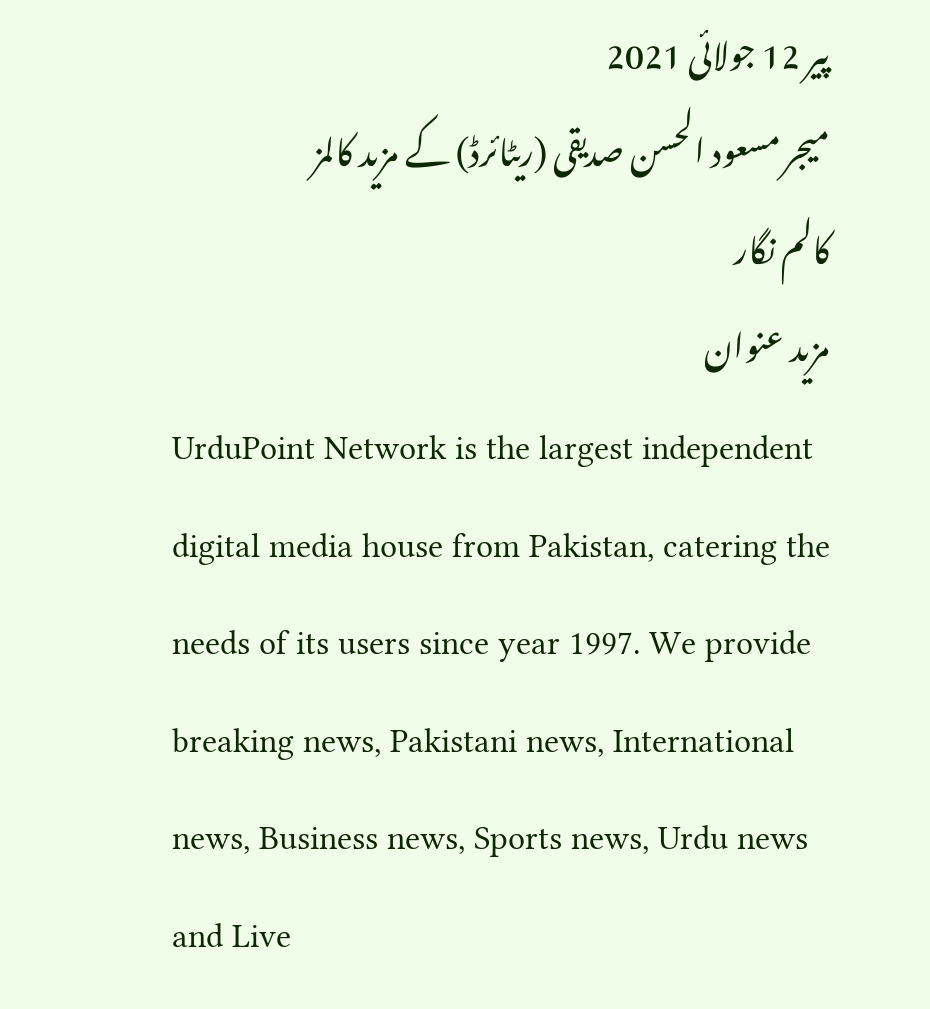پیر 12 جولائی 2021
میجر مسعود الحسن صدیقی (ریٹائرڈ) کے مزید کالمز
کالم نگار
مزید عنوان
UrduPoint Network is the largest independent digital media house from Pakistan, catering the needs of its users since year 1997. We provide breaking news, Pakistani news, International news, Business news, Sports news, Urdu news and Live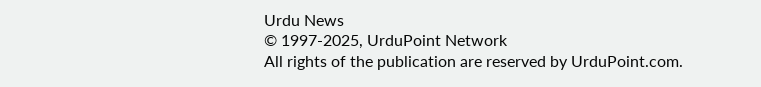Urdu News
© 1997-2025, UrduPoint Network
All rights of the publication are reserved by UrduPoint.com.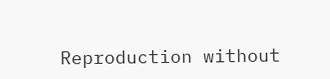Reproduction without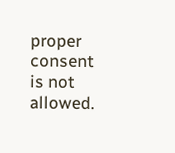proper consent is not allowed.